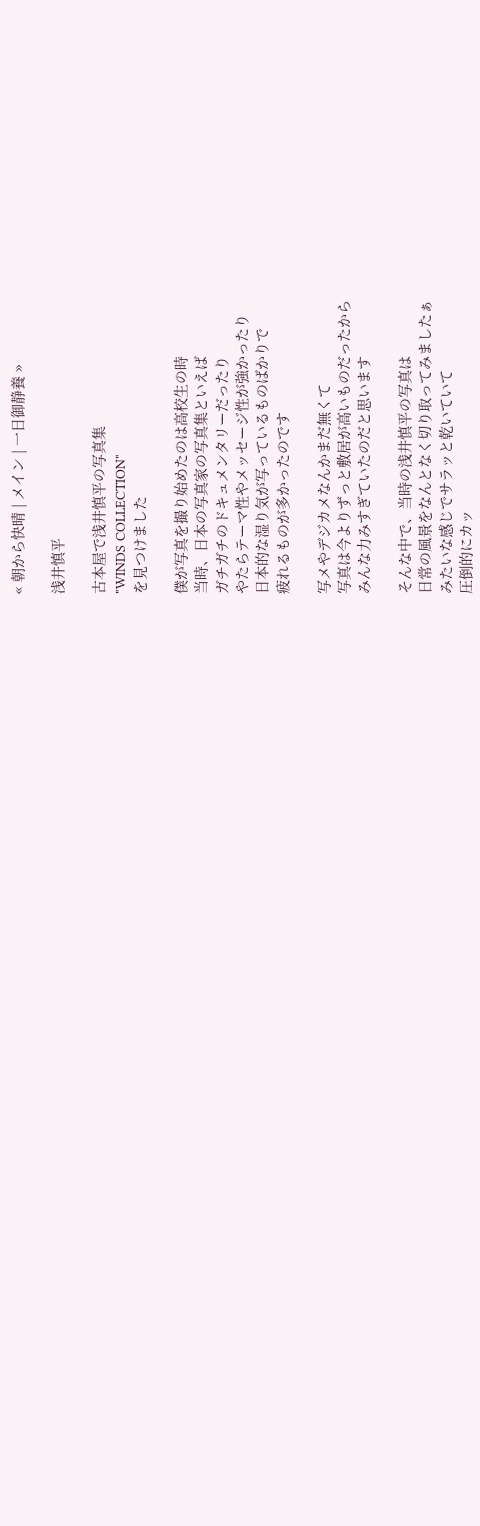« 朝から快晴 | メイン | 一日御静養 »

浅井慎平

古本屋で浅井慎平の写真集
"WINDS COLLECTION"
を見つけました

僕が写真を撮り始めたのは高校生の時
当時、日本の写真家の写真集といえば
ガチガチのドキュメンタリーだったり
やたらテーマ性やメッセージ性が強かったり
日本的な湿り気が写っているものばかりで
疲れるものが多かったのです

写メやデジカメなんかまだ無くて
写真は今よりずっと敷居が高いものだったから
みんな力みすぎていたのだと思います

そんな中で、当時の浅井慎平の写真は
日常の風景をなんとなく切り取ってみましたぁ
みたいな感じでサラッと乾いていて
圧倒的にカッ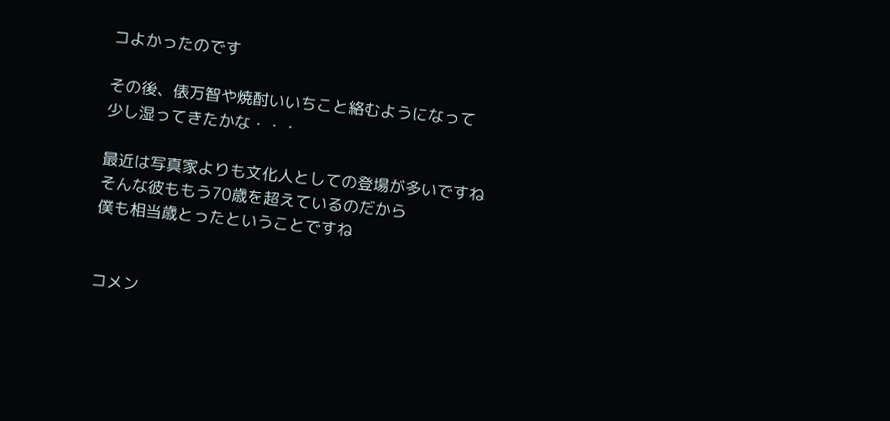コよかったのです

その後、俵万智や焼酎いいちこと絡むようになって
少し湿ってきたかな・・・

最近は写真家よりも文化人としての登場が多いですね
そんな彼ももう70歳を超えているのだから
僕も相当歳とったということですね


コメン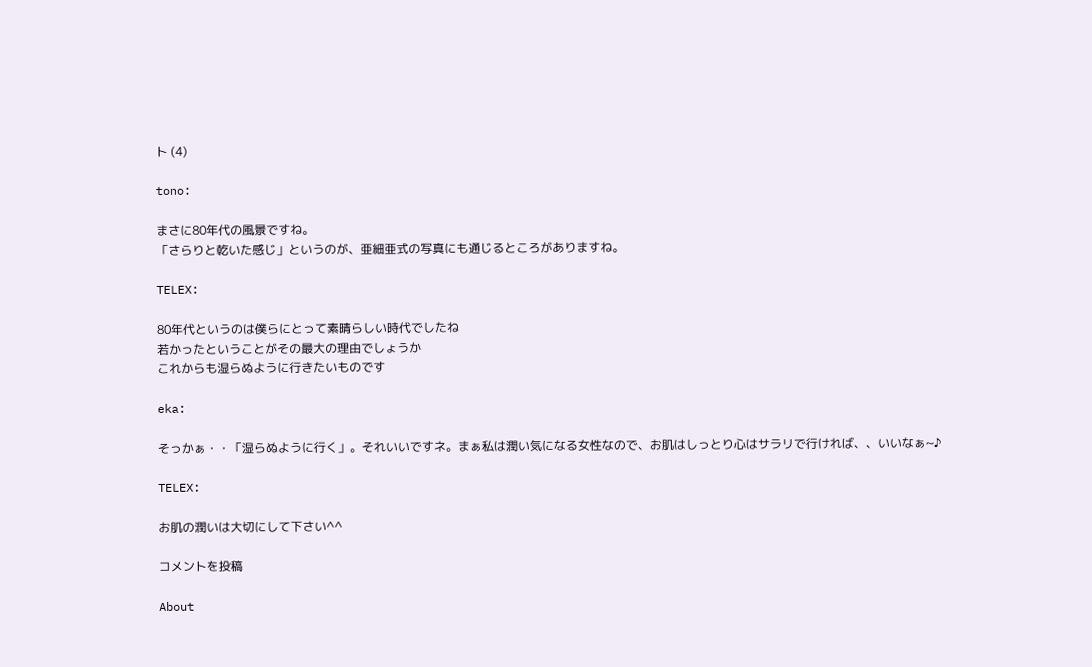ト (4)

tono:

まさに80年代の風景ですね。
「さらりと乾いた感じ」というのが、亜細亜式の写真にも通じるところがありますね。

TELEX:

80年代というのは僕らにとって素晴らしい時代でしたね
若かったということがその最大の理由でしょうか
これからも湿らぬように行きたいものです

eka:

そっかぁ・・「湿らぬように行く」。それいいですネ。まぁ私は潤い気になる女性なので、お肌はしっとり心はサラリで行ければ、、いいなぁ~♪

TELEX:

お肌の潤いは大切にして下さい^^

コメントを投稿

About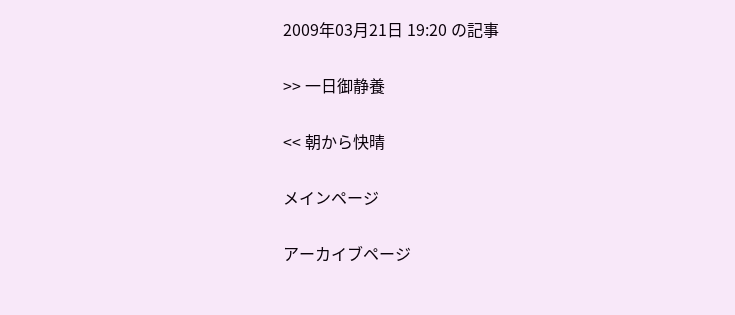2009年03月21日 19:20 の記事

>> 一日御静養

<< 朝から快晴

メインページ

アーカイブページ